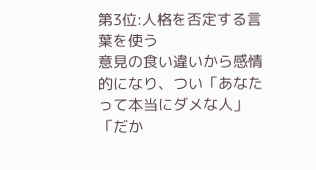第3位:人格を否定する言葉を使う
意見の食い違いから感情的になり、つい「あなたって本当にダメな人」「だか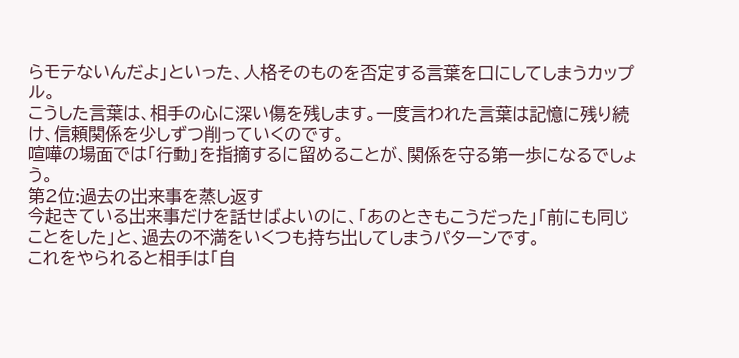らモテないんだよ」といった、人格そのものを否定する言葉を口にしてしまうカップル。
こうした言葉は、相手の心に深い傷を残します。一度言われた言葉は記憶に残り続け、信頼関係を少しずつ削っていくのです。
喧嘩の場面では「行動」を指摘するに留めることが、関係を守る第一歩になるでしょう。
第2位:過去の出来事を蒸し返す
今起きている出来事だけを話せばよいのに、「あのときもこうだった」「前にも同じことをした」と、過去の不満をいくつも持ち出してしまうパターンです。
これをやられると相手は「自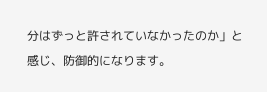分はずっと許されていなかったのか」と感じ、防御的になります。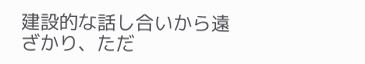建設的な話し合いから遠ざかり、ただ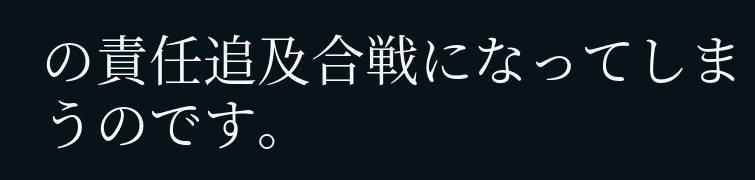の責任追及合戦になってしまうのです。